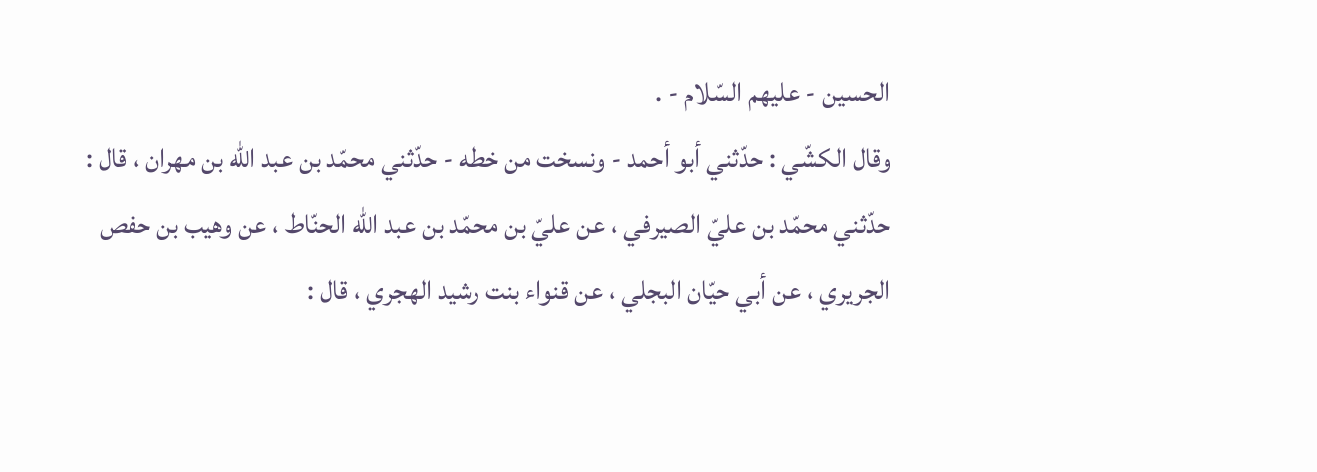الحسين - عليهم السّلام - .
وقال الكشّي : حدّثني أبو أحمد - ونسخت من خطه - حدّثني محمّد بن عبد اللّه بن مهران ، قال : حدّثني محمّد بن عليّ الصيرفي ، عن عليّ بن محمّد بن عبد اللّه الحنّاط ، عن وهيب بن حفص الجريري ، عن أبي حيّان البجلي ، عن قنواء بنت رشيد الهجري ، قال :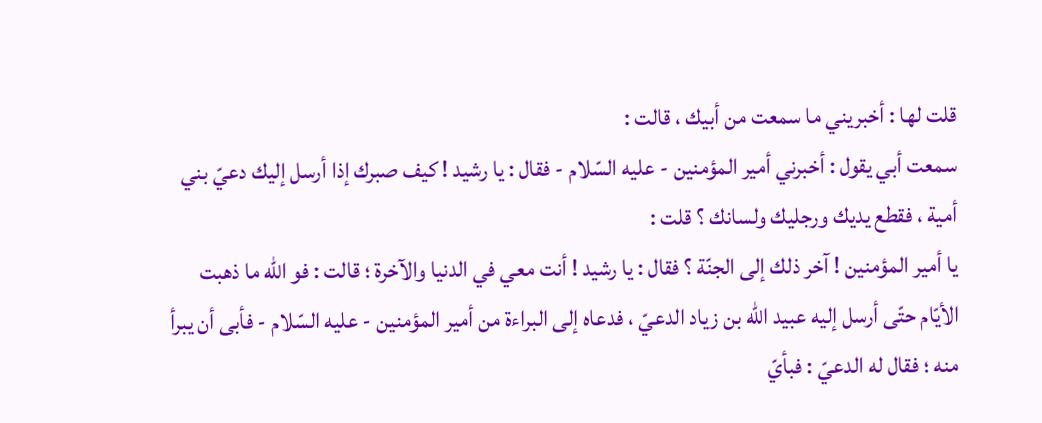قلت لها : أخبريني ما سمعت من أبيك ، قالت :
سمعت أبي يقول : أخبرني أمير المؤمنين - عليه السّلام - فقال : يا رشيد ! كيف صبرك إذا أرسل إليك دعيّ بني أمية ، فقطع يديك ورجليك ولسانك ؟ قلت :
يا أمير المؤمنين ! آخر ذلك إلى الجنّة ؟ فقال : يا رشيد ! أنت معي في الدنيا والآخرة ؛ قالت : فو اللّه ما ذهبت الأيّام حتّى أرسل إليه عبيد اللّه بن زياد الدعيّ ، فدعاه إلى البراءة من أمير المؤمنين - عليه السّلام - فأبى أن يبرأ منه ؛ فقال له الدعيّ : فبأيّ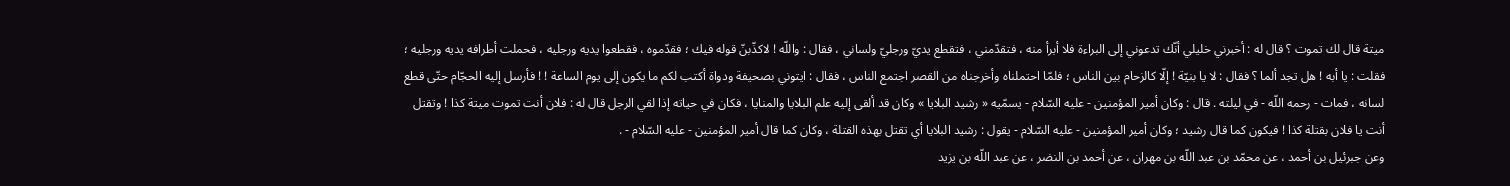ميتة قال لك تموت ؟ قال له : أخبرني خليلي أنّك تدعوني إلى البراءة فلا أبرأ منه ، فتقدّمني ، فتقطع يديّ ورجليّ ولساني ، فقال : واللّه ! لاكذّبنّ قوله فيك ؛ فقدّموه ، فقطعوا يديه ورجليه ، فحملت أطرافه يديه ورجليه ؛ فقلت : يا أبه ! هل تجد ألما ؟ فقال : لا يا بنيّة ! إلّا كالزحام بين الناس ؛ فلمّا احتملناه وأخرجناه من القصر اجتمع الناس ، فقال : ايتوني بصحيفة ودواة أكتب لكم ما يكون إلى يوم الساعة ! ! فأرسل إليه الحجّام حتّى قطع لسانه ، فمات - رحمه اللّه - في ليلته . قال : وكان أمير المؤمنين - عليه السّلام - يسمّيه « رشيد البلايا » وكان قد ألقى إليه علم البلايا والمنايا ، فكان في حياته إذا لقي الرجل قال له : فلان أنت تموت ميتة كذا ! وتقتل أنت يا فلان بقتلة كذا ! فيكون كما قال رشيد ؛ وكان أمير المؤمنين - عليه السّلام - يقول : رشيد البلايا أي تقتل بهذه القتلة ، وكان كما قال أمير المؤمنين - عليه السّلام - .
وعن جبرئيل بن أحمد ، عن محمّد بن عبد اللّه بن مهران ، عن أحمد بن النضر ، عن عبد اللّه بن يزيد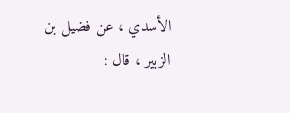الأسدي ، عن فضيل بن الزبير ، قال :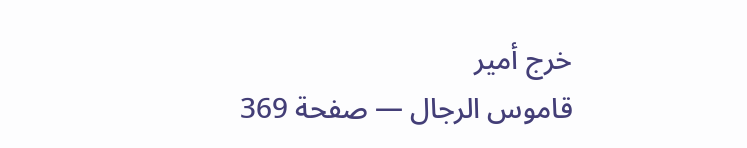خرج أمير
قاموس الرجال — صفحة 369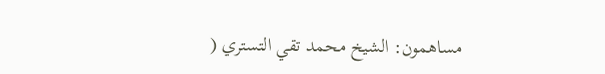مساهمون: الشيخ محمد تقي التستري (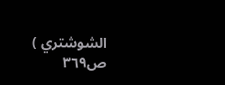الشوشتري )
ص٣٦٩